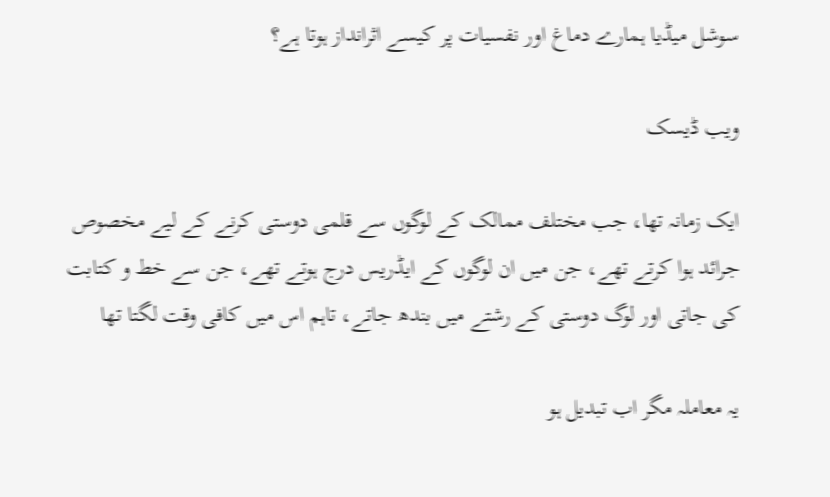سوشل میڈیا ہمارے دماغ اور نفسیات پر کیسے اثرانداز ہوتا ہے؟

ویب ڈیسک

ایک زمانہ تھا، جب مختلف ممالک کے لوگوں سے قلمی دوستی کرنے کے لیے مخصوص جرائد ہوا کرتے تھے، جن میں ان لوگوں کے ایڈریس درج ہوتے تھے، جن سے خط و کتابت کی جاتی اور لوگ دوستی کے رشتے میں بندھ جاتے، تاہم اس میں کافی وقت لگتا تھا

یہ معاملہ مگر اب تبدیل ہو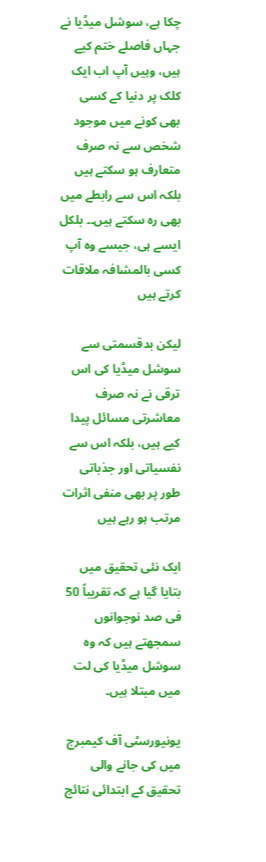چکا ہے، سوشل میڈیا نے جہاں فاصلے ختم کیے ہیں، وہیں آپ اب ایک کلک پر دنیا کے کسی بھی کونے میں موجود شخص سے نہ صرف متعارف ہو سکتے ہیں بلکہ اس سے رابطے میں بھی رہ سکتے ہیں۔۔ بلکل ایسے ہی، جیسے وہ آپ کسی بالمشافہ ملاقات کرتے ہیں

لیکن بدقسمتی سے سوشل میڈیا کی اس ترقی نے نہ صرف معاشرتی مسائل پیدا کیے ہیں، بلکہ اس سے نفسیاتی اور جذباتی طور پر بھی منفی اثرات مرتب ہو رہے ہیں

ایک نئی تحقیق میں بتایا گیا ہے کہ تقریباً 50 فی صد نوجوانوں سمجھتے ہیں کہ وہ سوشل میڈیا کی لت میں مبتلا ہیں۔

یونیورسٹی آف کیمبرج میں کی جانے والی تحقیق کے ابتدائی نتائج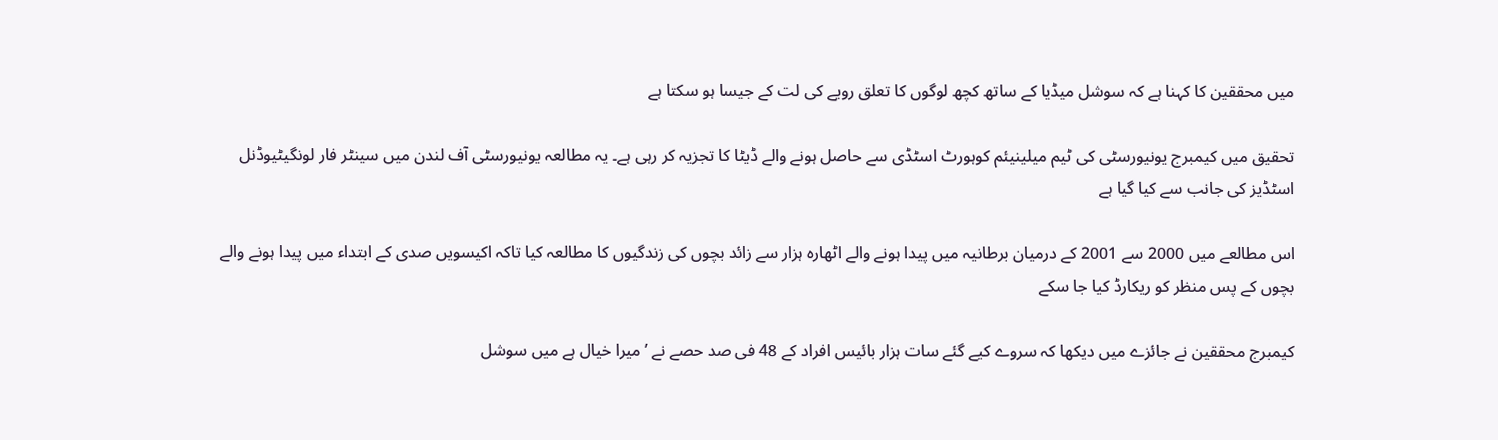میں محققین کا کہنا ہے کہ سوشل میڈیا کے ساتھ کچھ لوگوں کا تعلق رویے کی لت کے جیسا ہو سکتا ہے

تحقیق میں کیمبرج یونیورسٹی کی ٹیم میلینیئم کوہورٹ اسٹڈی سے حاصل ہونے والے ڈیٹا کا تجزیہ کر رہی ہے۔ یہ مطالعہ یونیورسٹی آف لندن میں سینٹر فار لونگیٹیوڈنل اسٹڈیز کی جانب سے کیا گیا ہے

اس مطالعے میں 2000 سے 2001 کے درمیان برطانیہ میں پیدا ہونے والے اٹھارہ ہزار سے زائد بچوں کی زندگیوں کا مطالعہ کیا تاکہ اکیسویں صدی کے ابتداء میں پیدا ہونے والے بچوں کے پس منظر کو ریکارڈ کیا جا سکے

کیمبرج محققین نے جائزے میں دیکھا کہ سروے کیے گئے سات ہزار بائیس افراد کے 48 فی صد حصے نے ’میرا خیال ہے میں سوشل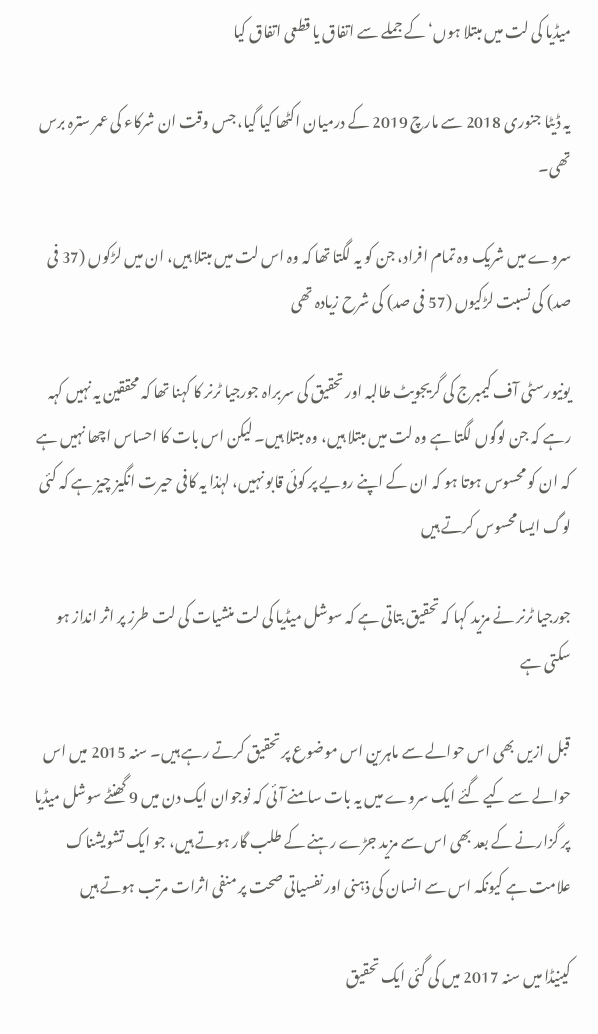میڈیا کی لت میں مبتلا ہوں‘ کے جملے سے اتفاق یا قطعی اتفاق کیا

یہ ڈیٹا جنوری 2018 سے مارچ 2019 کے درمیان اکٹھا کیا گیا، جس وقت ان شرکاء کی عمر سترہ برس تھی۔

سروے میں شریک وہ تمام افراد، جن کو یہ لگتا تھا کہ وہ اس لت میں مبتلا ہیں، ان میں لڑکوں (37 فی صد) کی نسبت لڑکیوں (57 فی صد) کی شرح زیادہ تھی

یونیورسٹی آف کیمبرج کی گریجویٹ طالبہ اور تحقیق کی سربراہ جورجیا ٹرنر کا کہنا تھا کہ محققین یہ نہیں کہہ رہے کہ جن لوگوں لگتا ہے وہ لت میں مبتلا ہیں، وہ مبتلا ہیں۔ لیکن اس بات کا احساس اچھا نہیں ہے کہ ان کو محسوس ہوتا ہو کہ ان کے اپنے رویے پر کوئی قابو نہیں، لہٰذا یہ کافی حیرت انگیز چیز ہے کہ کئی لوگ ایسا محسوس کرتے ہیں

جورجیا ٹرنر نے مزید کہا کہ تحقیق بتاتی ہے کہ سوشل میڈیا کی لت منشیات کی لت طرز پر اثر انداز ہو سکتی ہے

قبل ازیں بھی اس حوالے سے ماہرین اس موضوع پر تحقیق کرتے رہے ہیں۔ سنہ 2015 میں اس حوالے سے کیے گئے ایک سروے میں یہ بات سامنے آئی کہ نوجوان ایک دن میں 9 گھنٹے سوشل میڈیا پر گزارنے کے بعد بھی اس سے مزید جڑے رہنے کے طلب گار ہوتے ہیں، جو ایک تشویشناک علامت ہے کیونکہ اس سے انسان کی ذہنی اور نفسیاتی صحت پر منفی اثرات مرتب ہوتے ہیں

کینیڈا میں سنہ 2017 میں کی گئی ایک تحقیق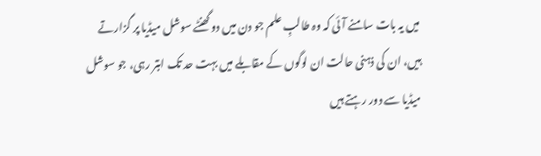میں یہ بات سامنے آئی کہ وہ طالبِ علم جو دن میں دو گھنٹے سوشل میڈیا پر گزارتے ہیں، ان کی ذہنی حالت ان لوگوں کے مقابلے میں بہت حد تک ابتر رہی، جو سوشل میڈیا سے دور رہتے ہیں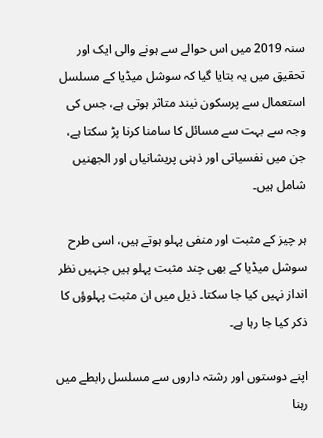سنہ 2019 میں اس حوالے سے ہونے والی ایک اور تحقیق میں یہ بتایا گیا کہ سوشل میڈیا کے مسلسل استعمال سے پرسکون نیند متاثر ہوتی ہے، جس کی وجہ سے بہت سے مسائل کا سامنا کرنا پڑ سکتا ہے، جن میں نفسیاتی اور ذہنی پریشانیاں اور الجھنیں شامل ہیں۔

ہر چیز کے مثبت اور منفی پہلو ہوتے ہیں، اسی طرح سوشل میڈیا کے بھی چند مثبت پہلو ہیں جنہیں نظر انداز نہیں کیا جا سکتا۔ ذیل میں ان مثبت پہلوؤں کا ذکر کیا جا رہا ہے۔

اپنے دوستوں اور رشتہ داروں سے مسلسل رابطے میں رہنا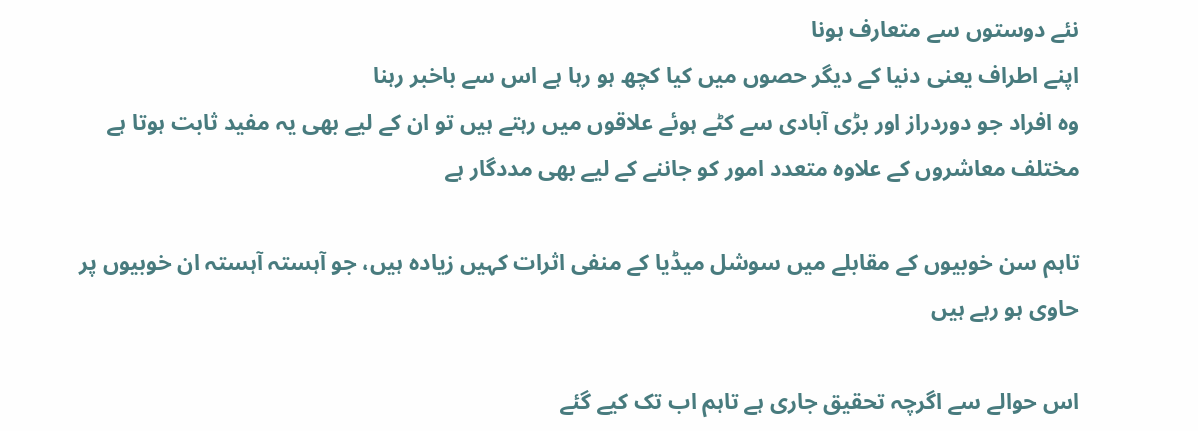نئے دوستوں سے متعارف ہونا
اپنے اطراف یعنی دنیا کے دیگر حصوں میں کیا کچھ ہو رہا ہے اس سے باخبر رہنا
وہ افراد جو دوردراز اور بڑی آبادی سے کٹے ہوئے علاقوں میں رہتے ہیں تو ان کے لیے بھی یہ مفید ثابت ہوتا ہے
مختلف معاشروں کے علاوہ متعدد امور کو جاننے کے لیے بھی مددگار ہے

تاہم سن خوبیوں کے مقابلے میں سوشل میڈیا کے منفی اثرات کہیں زیادہ ہیں، جو آہستہ آہستہ ان خوبیوں پر حاوی ہو رہے ہیں

اس حوالے سے اگرچہ تحقیق جاری ہے تاہم اب تک کیے گئے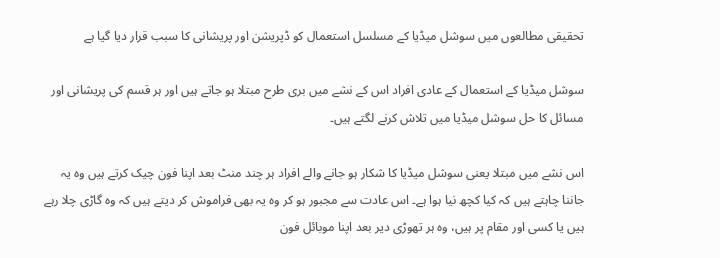تحقیقی مطالعوں میں سوشل میڈیا کے مسلسل استعمال کو ڈپریشن اور پریشانی کا سبب قرار دیا گیا ہے

سوشل میڈیا کے استعمال کے عادی افراد اس کے نشے میں بری طرح مبتلا ہو جاتے ہیں اور ہر قسم کی پریشانی اور مسائل کا حل سوشل میڈیا میں تلاش کرنے لگتے ہیں۔

اس نشے میں مبتلا یعنی سوشل میڈیا کا شکار ہو جانے والے افراد ہر چند منٹ بعد اپنا فون چیک کرتے ہیں وہ یہ جاننا چاہتے ہیں کہ کیا کچھ نیا ہوا ہے۔ اس عادت سے مجبور ہو کر وہ یہ بھی فراموش کر دیتے ہیں کہ وہ گاڑی چلا رہے ہیں یا کسی اور مقام پر ہیں، وہ ہر تھوڑی دیر بعد اپنا موبائل فون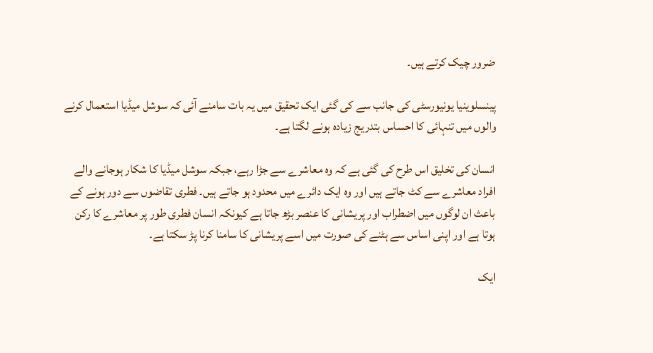ضرور چیک کرتے ہیں۔

پینسلوینیا یونیورسٹی کی جانب سے کی گئی ایک تحقیق میں یہ بات سامنے آئی کہ سوشل میڈیا استعمال کرنے والوں میں تنہائی کا احساس بتدریج زیادہ ہونے لگتا ہے۔

انسان کی تخلیق اس طرح کی گئی ہے کہ وہ معاشرے سے جڑا رہے، جبکہ سوشل میڈیا کا شکار ہوجانے والے افراد معاشرے سے کٹ جاتے ہیں اور وہ ایک دائرے میں محدود ہو جاتے ہیں۔ فطری تقاضوں سے دور ہونے کے باعث ان لوگوں میں اضطراب اور پریشانی کا عنصر بڑھ جاتا ہے کیونکہ انسان فطری طور پر معاشرے کا رکن ہوتا ہے اور اپنی اساس سے ہٹنے کی صورت میں اسے پریشانی کا سامنا کرنا پڑ سکتا ہے۔

ایک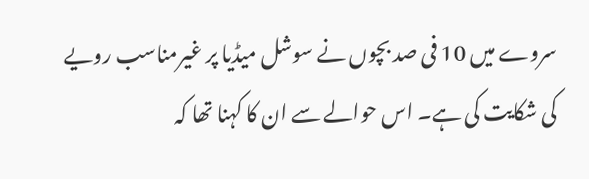سروے میں 10 فی صد بچوں نے سوشل میڈیا پر غیرمناسب رویے کی شکایت کی ہے۔ اس حوالے سے ان کا کہنا تھا کہ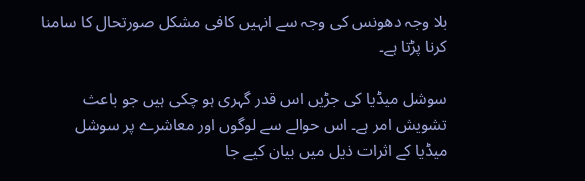بلا وجہ دھونس کی وجہ سے انہیں کافی مشکل صورتحال کا سامنا کرنا پڑتا ہے۔

سوشل میڈیا کی جڑیں اس قدر گہری ہو چکی ہیں جو باعث تشویش امر ہے۔ اس حوالے سے لوگوں اور معاشرے پر سوشل میڈیا کے اثرات ذیل میں بیان کیے جا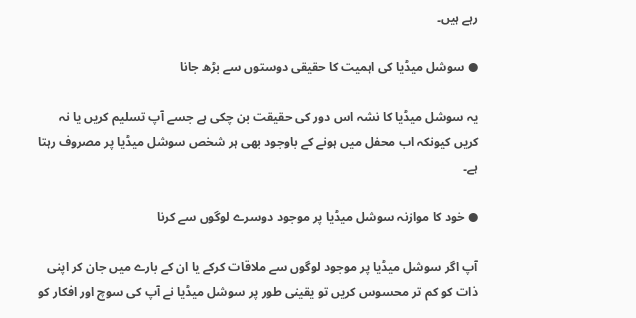رہے ہیں۔

● سوشل میڈیا کی اہمیت کا حقیقی دوستوں سے بڑھ جانا

یہ سوشل میڈیا کا نشہ اس دور کی حقیقت بن چکی ہے جسے آپ تسلیم کریں یا نہ کریں کیونکہ اب محفل میں ہونے کے باوجود بھی ہر شخص سوشل میڈیا پر مصروف رہتا ہے۔

● خود کا موازنہ سوشل میڈیا پر موجود دوسرے لوگوں سے کرنا

آپ اگر سوشل میڈیا پر موجود لوگوں سے ملاقات کرکے یا ان کے بارے میں جان کر اپنی ذات کو کم تر محسوس کریں تو یقینی طور پر سوشل میڈیا نے آپ کی سوچ اور افکار کو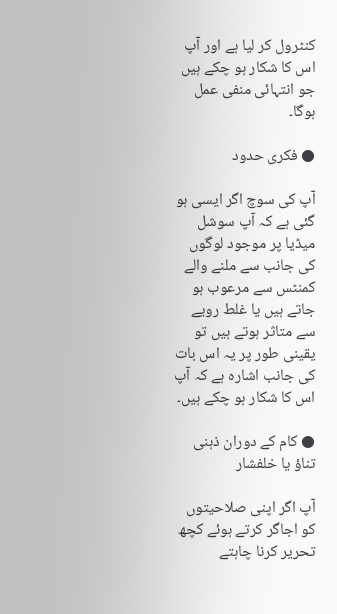کنٹرول کر لیا ہے اور آپ اس کا شکار ہو چکے ہیں جو انتہائی منفی عمل ہوگا۔

● فکری حدود

آپ کی سوچ اگر ایسی ہو گئی ہے کہ آپ سوشل میڈیا پر موجود لوگوں کی جانب سے ملنے والے کمنٹس سے مرعوب ہو جاتے ہیں یا غلط رویے سے متاثر ہوتے ہیں تو یقینی طور پر یہ اس بات کی جانب اشارہ ہے کہ آپ اس کا شکار ہو چکے ہیں۔

● کام کے دوران ذہنی تناؤ یا خلفشار

آپ اگر اپنی صلاحیتوں کو اجاگر کرتے ہوئے کچھ تحریر کرنا چاہتے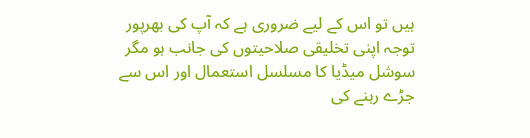ہیں تو اس کے لیے ضروری ہے کہ آپ کی بھرپور توجہ اپنی تخلیقی صلاحیتوں کی جانب ہو مگر سوشل میڈیا کا مسلسل استعمال اور اس سے جڑے رہنے کی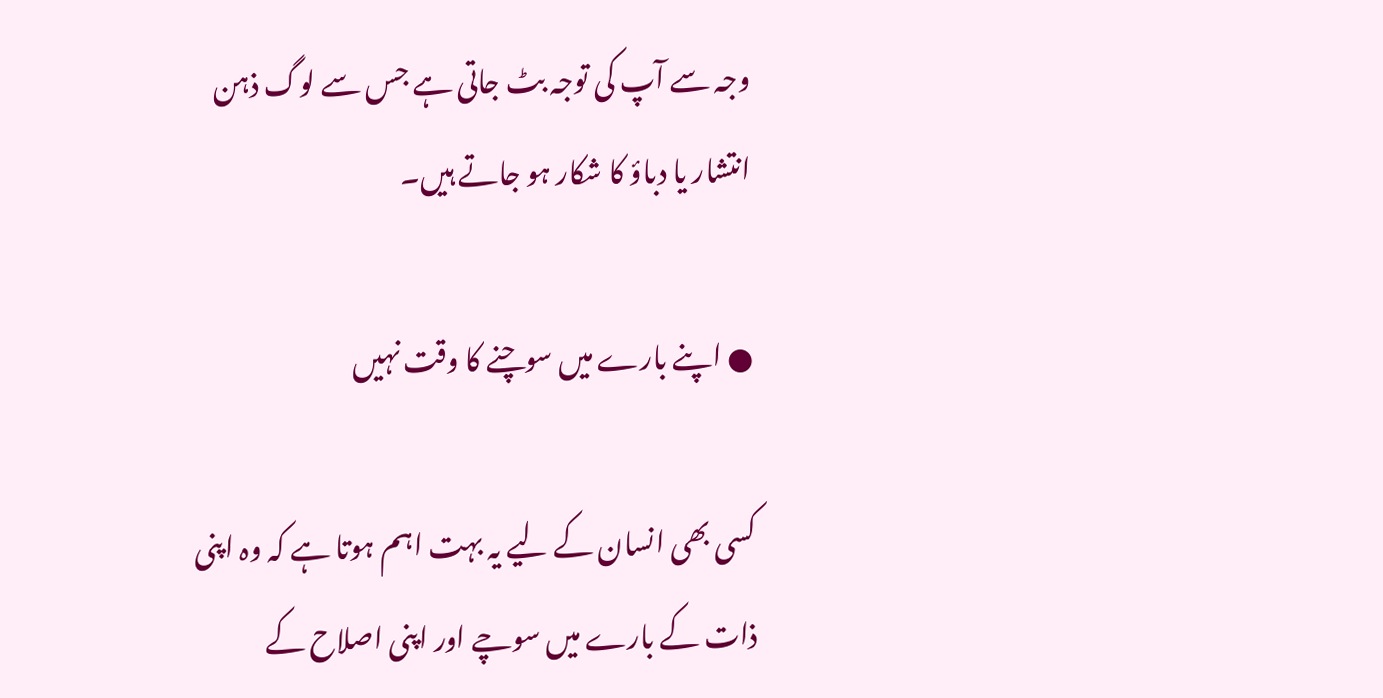وجہ سے آپ کی توجہ بٹ جاتی ہے جس سے لوگ ذہن انتشار یا دباؤ کا شکار ہو جاتے ہیں۔

● اپنے بارے میں سوچنے کا وقت نہیں

کسی بھی انسان کے لیے یہ بہت اہم ہوتا ہے کہ وہ اپنی ذات کے بارے میں سوچے اور اپنی اصلاح کے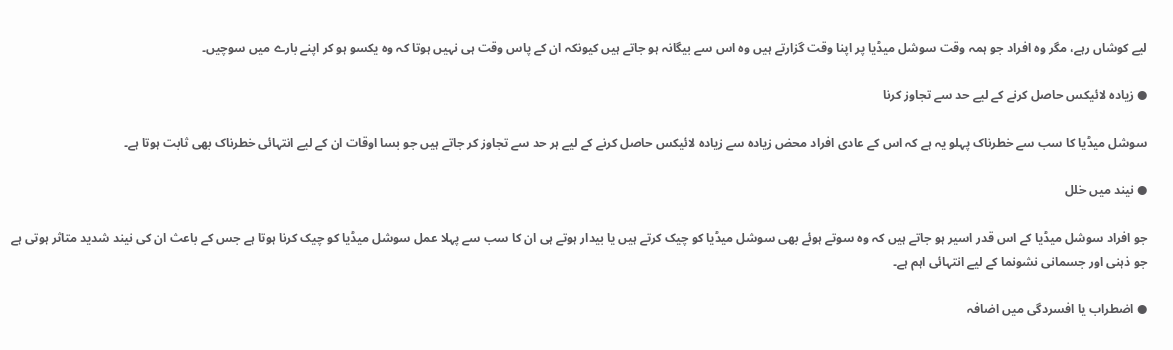لیے کوشاں رہے، مگر وہ افراد جو ہمہ وقت سوشل میڈیا پر اپنا وقت گزارتے ہیں وہ اس سے بیگانہ ہو جاتے ہیں کیونکہ ان کے پاس وقت ہی نہیں ہوتا کہ وہ یکسو ہو کر اپنے بارے میں سوچیں۔

● زیادہ لائیکس حاصل کرنے کے لیے حد سے تجاوز کرنا

سوشل میڈیا کا سب سے خطرناک پہلو یہ ہے کہ اس کے عادی افراد محض زیادہ سے زیادہ لائیکس حاصل کرنے کے لیے ہر حد سے تجاوز کر جاتے ہیں جو بسا اوقات ان کے لیے انتہائی خطرناک بھی ثابت ہوتا ہے۔

● نیند میں خلل

جو افراد سوشل میڈیا کے اس قدر اسیر ہو جاتے ہیں کہ وہ سوتے ہوئے بھی سوشل میڈیا کو چیک کرتے ہیں یا بیدار ہوتے ہی ان کا سب سے پہلا عمل سوشل میڈیا کو چیک کرنا ہوتا ہے جس کے باعث ان کی نیند شدید متاثر ہوتی ہے جو ذہنی اور جسمانی نشونما کے لیے انتہائی اہم ہے۔

● اضطراب یا افسردگی میں اضافہ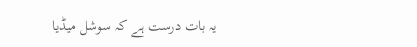یہ بات درست ہے کہ سوشل میڈیا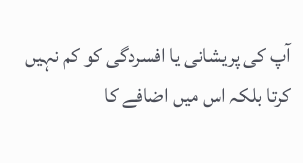آپ کی پریشانی یا افسردگی کو کم نہیں کرتا بلکہ اس میں اضافے کا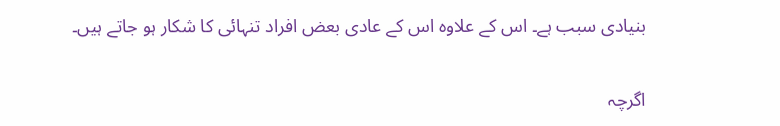بنیادی سبب ہے۔ اس کے علاوہ اس کے عادی بعض افراد تنہائی کا شکار ہو جاتے ہیں۔

اگرچہ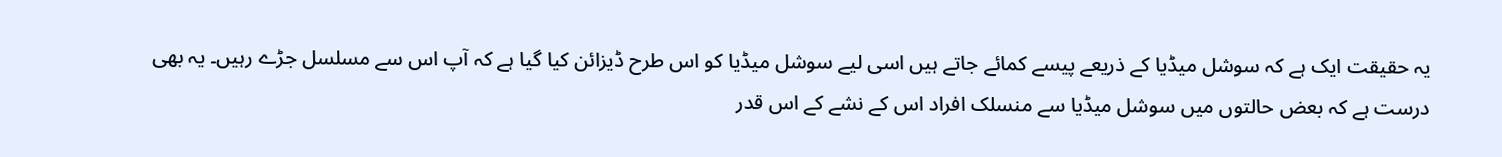یہ حقیقت ایک ہے کہ سوشل میڈیا کے ذریعے پیسے کمائے جاتے ہیں اسی لیے سوشل میڈیا کو اس طرح ڈیزائن کیا گیا ہے کہ آپ اس سے مسلسل جڑے رہیں۔ یہ بھی درست ہے کہ بعض حالتوں میں سوشل میڈیا سے منسلک افراد اس کے نشے کے اس قدر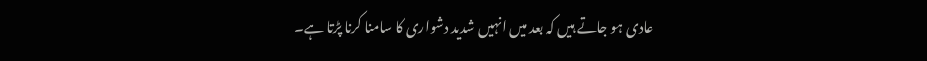عادی ہو جاتے ہیں کہ بعد میں انہیں شدید دشواری کا سامنا کرنا پڑتا ہے۔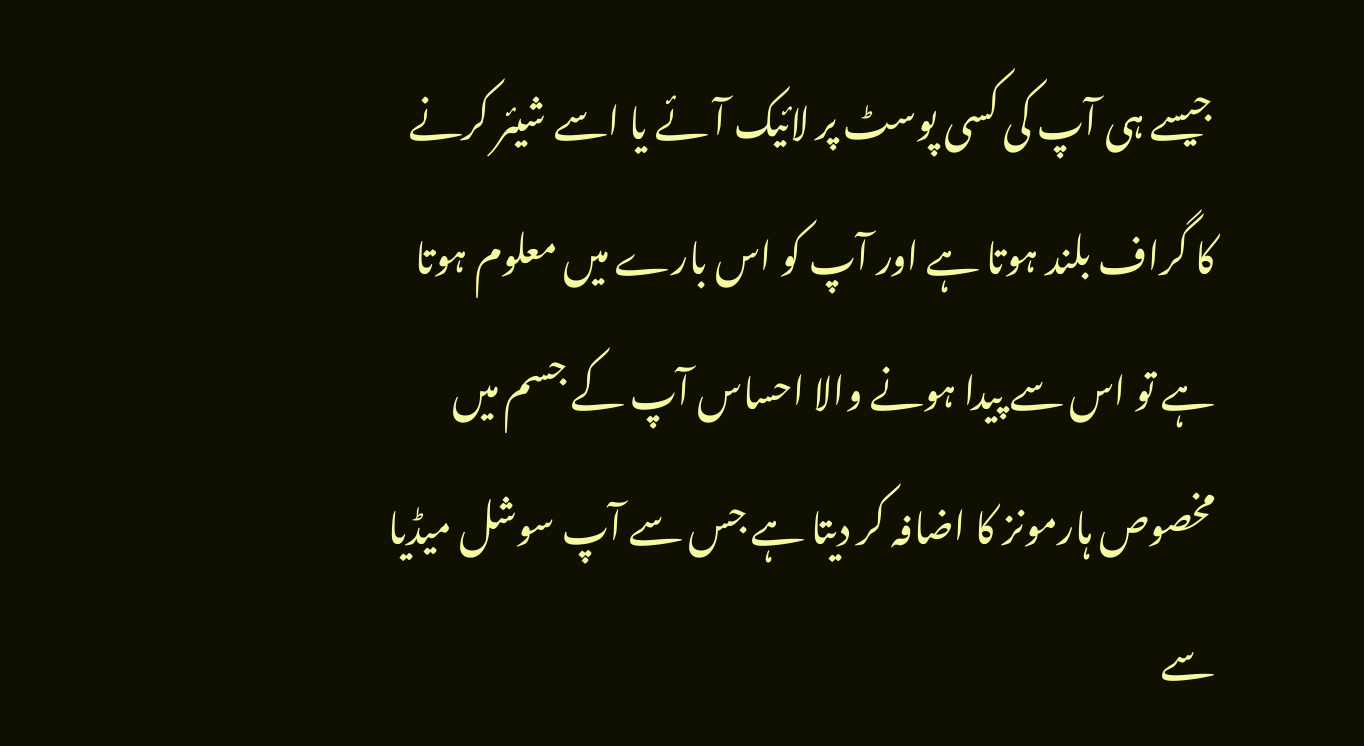جیسے ہی آپ کی کسی پوسٹ پر لائیک آئے یا اسے شیئر کرنے کا گراف بلند ہوتا ہے اور آپ کو اس بارے میں معلوم ہوتا ہے تو اس سے پیدا ہونے والا احساس آپ کے جسم میں مخصوص ہارمونز کا اضافہ کر دیتا ہے جس سے آپ سوشل میڈیا سے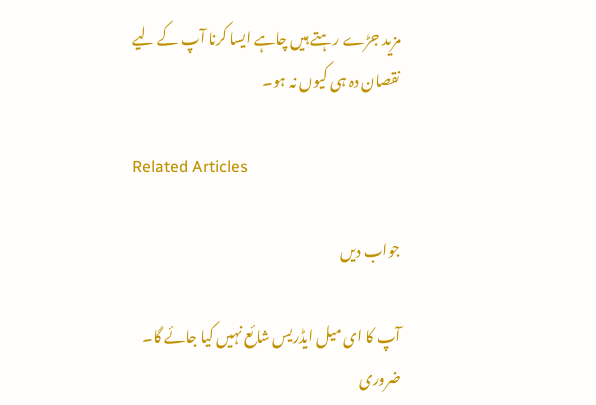مزید جڑے رہتے ہیں چاہے ایسا کرنا آپ کے لیے نقصان دہ ہی کیوں نہ ہو۔

Related Articles

جواب دیں

آپ کا ای میل ایڈریس شائع نہیں کیا جائے گا۔ ضروری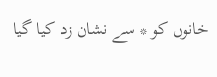خانوں کو * سے نشان زد کیا گیا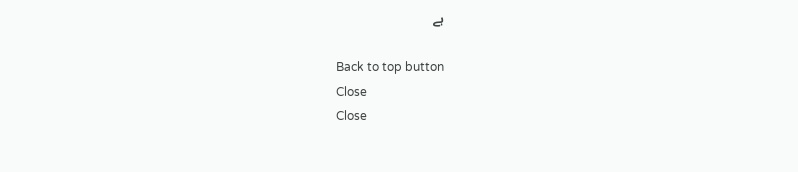ہے

Back to top button
Close
Close